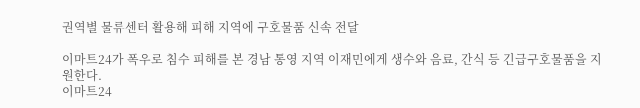권역별 물류센터 활용해 피해 지역에 구호물품 신속 전달

이마트24가 폭우로 침수 피해를 본 경남 통영 지역 이재민에게 생수와 음료, 간식 등 긴급구호물품을 지원한다.
이마트24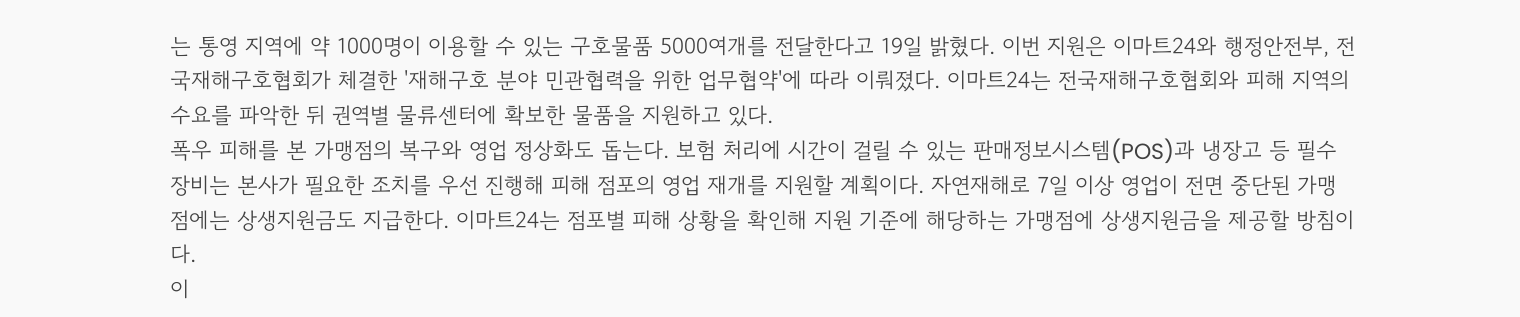는 통영 지역에 약 1000명이 이용할 수 있는 구호물품 5000여개를 전달한다고 19일 밝혔다. 이번 지원은 이마트24와 행정안전부, 전국재해구호협회가 체결한 '재해구호 분야 민관협력을 위한 업무협약'에 따라 이뤄졌다. 이마트24는 전국재해구호협회와 피해 지역의 수요를 파악한 뒤 권역별 물류센터에 확보한 물품을 지원하고 있다.
폭우 피해를 본 가맹점의 복구와 영업 정상화도 돕는다. 보험 처리에 시간이 걸릴 수 있는 판매정보시스템(POS)과 냉장고 등 필수 장비는 본사가 필요한 조치를 우선 진행해 피해 점포의 영업 재개를 지원할 계획이다. 자연재해로 7일 이상 영업이 전면 중단된 가맹점에는 상생지원금도 지급한다. 이마트24는 점포별 피해 상황을 확인해 지원 기준에 해당하는 가맹점에 상생지원금을 제공할 방침이다.
이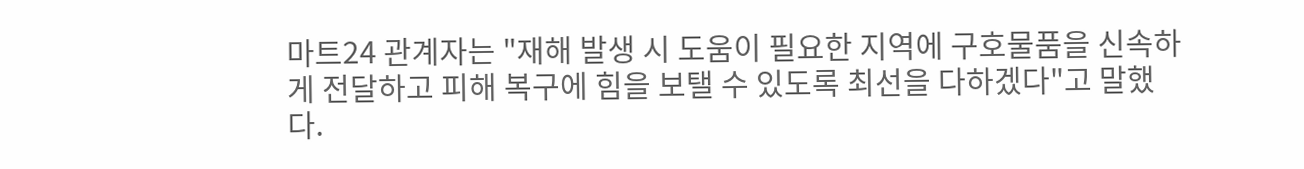마트24 관계자는 "재해 발생 시 도움이 필요한 지역에 구호물품을 신속하게 전달하고 피해 복구에 힘을 보탤 수 있도록 최선을 다하겠다"고 말했다.